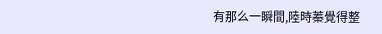有那么一瞬間,陸時蓁覺得整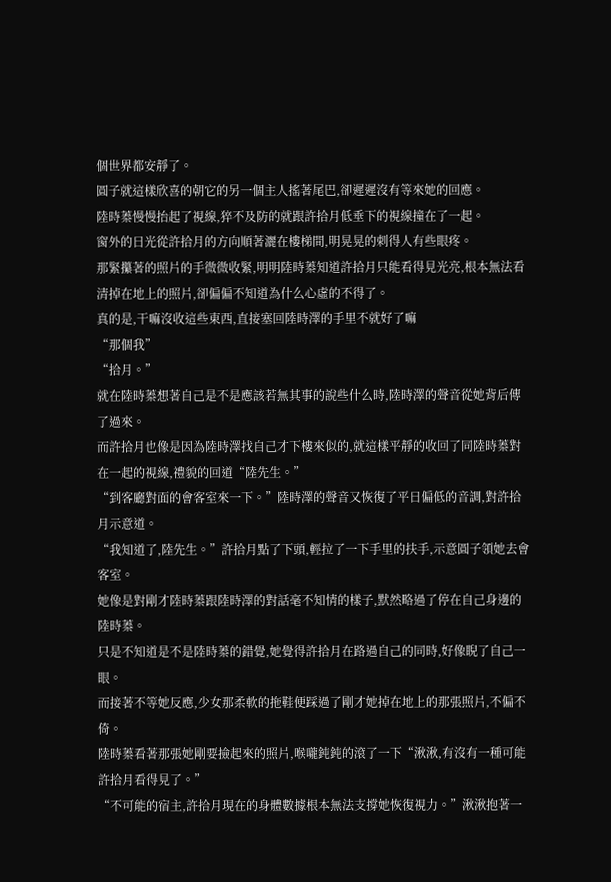個世界都安靜了。
圓子就這樣欣喜的朝它的另一個主人搖著尾巴,卻遲遲沒有等來她的回應。
陸時蓁慢慢抬起了視線,猝不及防的就跟許拾月低垂下的視線撞在了一起。
窗外的日光從許拾月的方向順著灑在樓梯間,明晃晃的刺得人有些眼疼。
那緊攥著的照片的手微微收緊,明明陸時蓁知道許拾月只能看得見光亮,根本無法看清掉在地上的照片,卻偏偏不知道為什么心虛的不得了。
真的是,干嘛沒收這些東西,直接塞回陸時澤的手里不就好了嘛
“那個我”
“拾月。”
就在陸時蓁想著自己是不是應該若無其事的說些什么時,陸時澤的聲音從她背后傳了過來。
而許拾月也像是因為陸時澤找自己才下樓來似的,就這樣平靜的收回了同陸時蓁對在一起的視線,禮貌的回道“陸先生。”
“到客廳對面的會客室來一下。”陸時澤的聲音又恢復了平日偏低的音調,對許拾月示意道。
“我知道了,陸先生。”許拾月點了下頭,輕拉了一下手里的扶手,示意圓子領她去會客室。
她像是對剛才陸時蓁跟陸時澤的對話毫不知情的樣子,默然略過了停在自己身邊的陸時蓁。
只是不知道是不是陸時蓁的錯覺,她覺得許拾月在路過自己的同時,好像睨了自己一眼。
而接著不等她反應,少女那柔軟的拖鞋便踩過了剛才她掉在地上的那張照片,不偏不倚。
陸時蓁看著那張她剛要撿起來的照片,喉嚨鈍鈍的滾了一下“湫湫,有沒有一種可能許拾月看得見了。”
“不可能的宿主,許拾月現在的身體數據根本無法支撐她恢復視力。”湫湫抱著一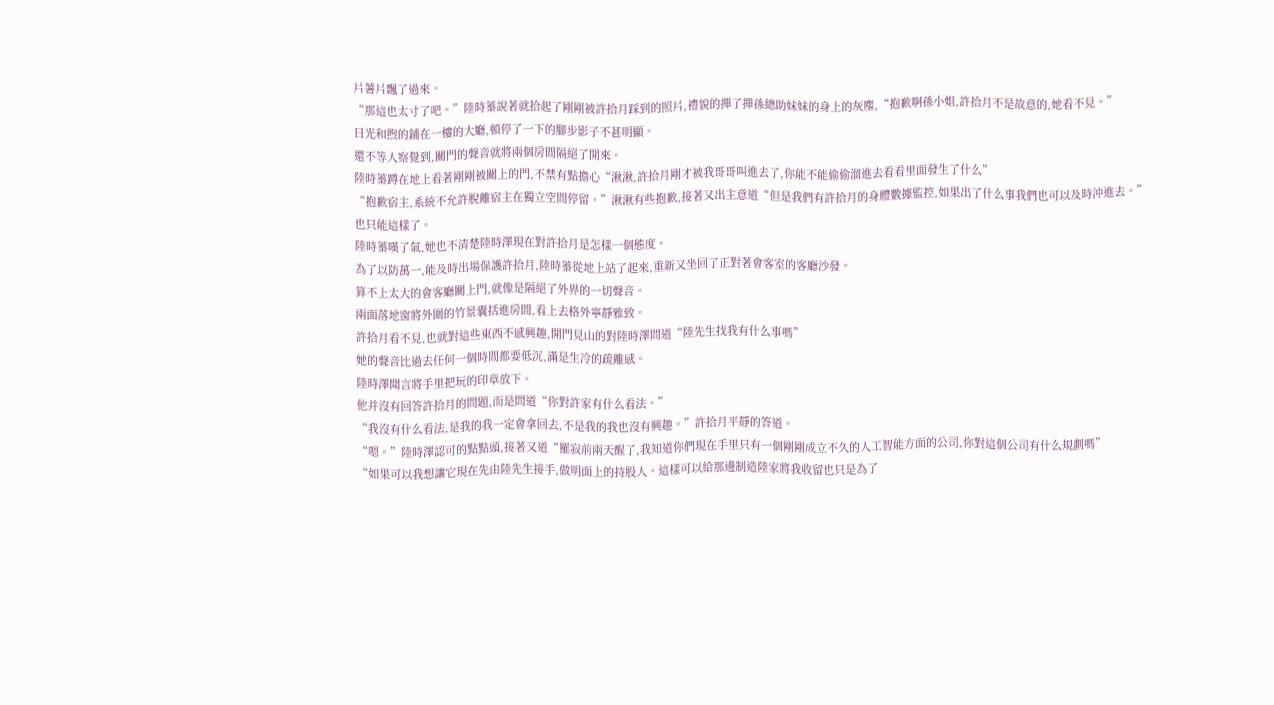片薯片飄了過來。
“那這也太寸了吧。”陸時蓁說著就拾起了剛剛被許拾月踩到的照片,禮貌的撣了撣孫總助妹妹的身上的灰塵,“抱歉啊孫小姐,許拾月不是故意的,她看不見。”
日光和煦的鋪在一樓的大廳,頓停了一下的腳步影子不甚明顯。
還不等人察覺到,關門的聲音就將兩個房間隔絕了開來。
陸時蓁蹲在地上看著剛剛被關上的門,不禁有點擔心“湫湫,許拾月剛才被我哥哥叫進去了,你能不能偷偷溜進去看看里面發生了什么”
“抱歉宿主,系統不允許脫離宿主在獨立空間停留。”湫湫有些抱歉,接著又出主意道“但是我們有許拾月的身體數據監控,如果出了什么事我們也可以及時沖進去。”
也只能這樣了。
陸時蓁嘆了氣,她也不清楚陸時澤現在對許拾月是怎樣一個態度。
為了以防萬一,能及時出場保護許拾月,陸時蓁從地上站了起來,重新又坐回了正對著會客室的客廳沙發。
算不上太大的會客廳關上門,就像是隔絕了外界的一切聲音。
兩面落地窗將外圍的竹景囊括進房間,看上去格外寧靜雅致。
許拾月看不見,也就對這些東西不感興趣,開門見山的對陸時澤問道“陸先生找我有什么事嗎”
她的聲音比過去任何一個時間都要低沉,滿是生冷的疏離感。
陸時澤聞言將手里把玩的印章放下。
他并沒有回答許拾月的問題,而是問道“你對許家有什么看法。”
“我沒有什么看法,是我的我一定會拿回去,不是我的我也沒有興趣。”許拾月平靜的答道。
“嗯。”陸時澤認可的點點頭,接著又道“羅寂前兩天醒了,我知道你們現在手里只有一個剛剛成立不久的人工智能方面的公司,你對這個公司有什么規劃嗎”
“如果可以我想讓它現在先由陸先生接手,做明面上的持股人。這樣可以給那邊制造陸家將我收留也只是為了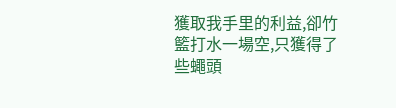獲取我手里的利益,卻竹籃打水一場空,只獲得了些蠅頭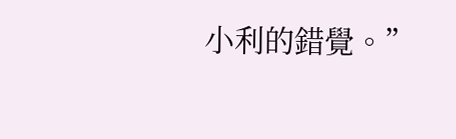小利的錯覺。”